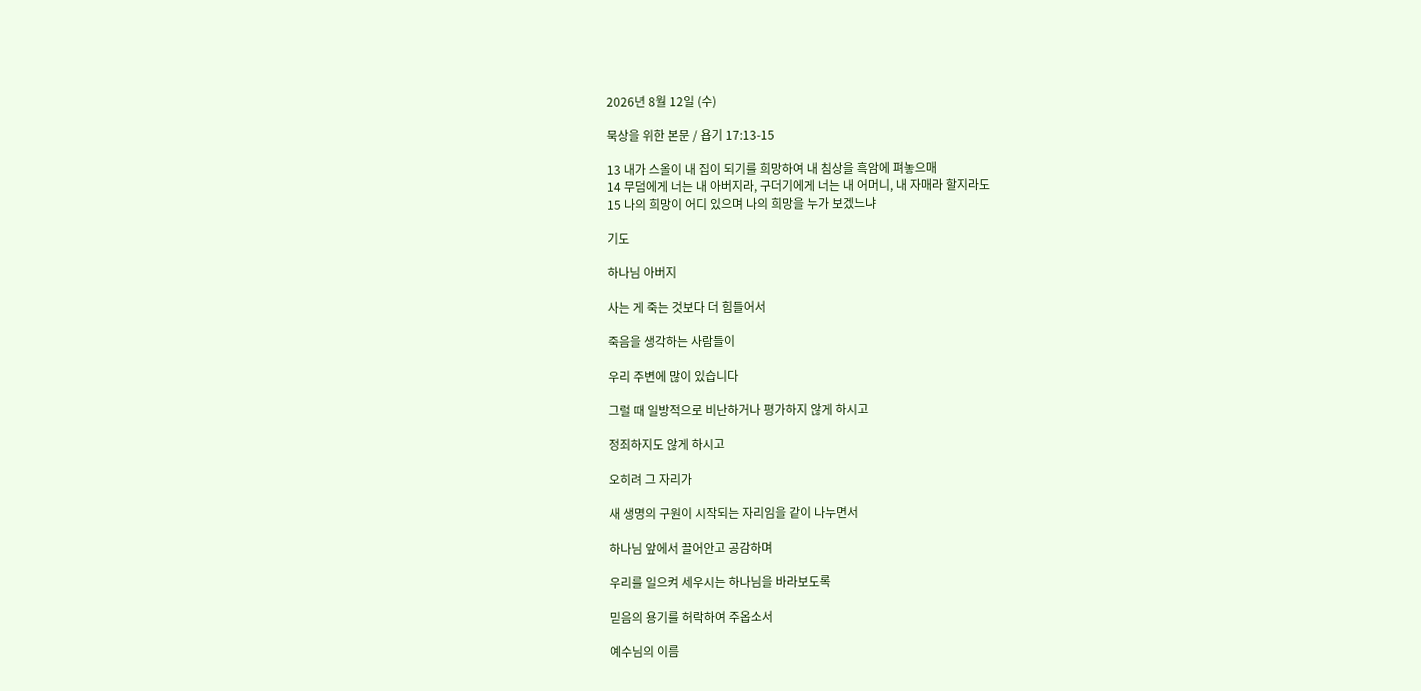2026년 8월 12일 (수)

묵상을 위한 본문 / 욥기 17:13-15

13 내가 스올이 내 집이 되기를 희망하여 내 침상을 흑암에 펴놓으매
14 무덤에게 너는 내 아버지라, 구더기에게 너는 내 어머니, 내 자매라 할지라도
15 나의 희망이 어디 있으며 나의 희망을 누가 보겠느냐

기도

하나님 아버지

사는 게 죽는 것보다 더 힘들어서

죽음을 생각하는 사람들이

우리 주변에 많이 있습니다

그럴 때 일방적으로 비난하거나 평가하지 않게 하시고

정죄하지도 않게 하시고

오히려 그 자리가

새 생명의 구원이 시작되는 자리임을 같이 나누면서

하나님 앞에서 끌어안고 공감하며

우리를 일으켜 세우시는 하나님을 바라보도록

믿음의 용기를 허락하여 주옵소서

예수님의 이름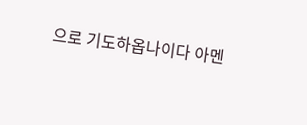으로 기도하옵나이다 아멘